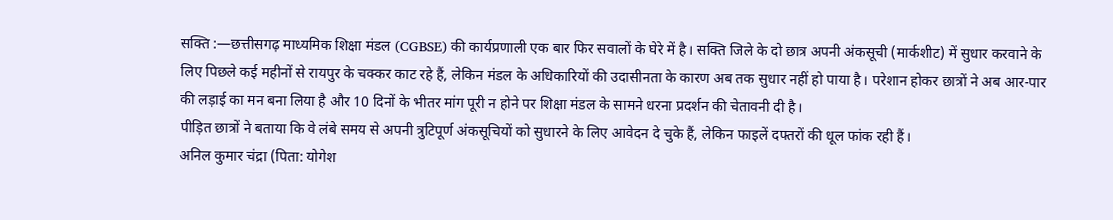सक्ति :—छत्तीसगढ़ माध्यमिक शिक्षा मंडल (CGBSE) की कार्यप्रणाली एक बार फिर सवालों के घेरे में है। सक्ति जिले के दो छात्र अपनी अंकसूची (मार्कशीट) में सुधार करवाने के लिए पिछले कई महीनों से रायपुर के चक्कर काट रहे हैं, लेकिन मंडल के अधिकारियों की उदासीनता के कारण अब तक सुधार नहीं हो पाया है। परेशान होकर छात्रों ने अब आर-पार की लड़ाई का मन बना लिया है और 10 दिनों के भीतर मांग पूरी न होने पर शिक्षा मंडल के सामने धरना प्रदर्शन की चेतावनी दी है।
पीड़ित छात्रों ने बताया कि वे लंबे समय से अपनी त्रुटिपूर्ण अंकसूचियों को सुधारने के लिए आवेदन दे चुके हैं, लेकिन फाइलें दफ्तरों की धूल फांक रही हैं।
अनिल कुमार चंद्रा (पिता: योगेश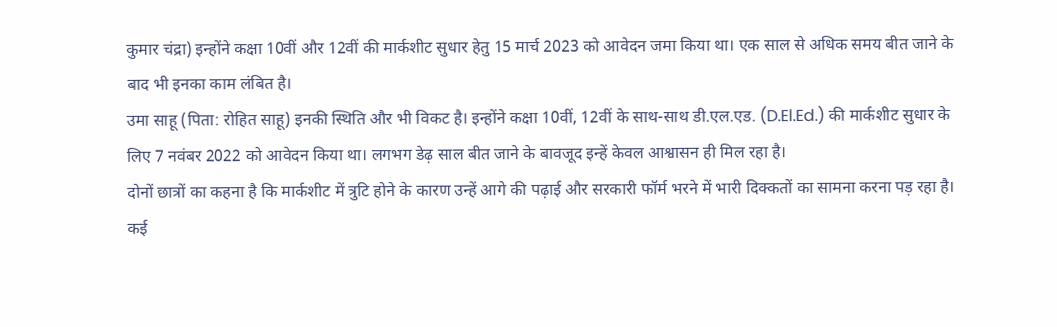कुमार चंद्रा) इन्होंने कक्षा 10वीं और 12वीं की मार्कशीट सुधार हेतु 15 मार्च 2023 को आवेदन जमा किया था। एक साल से अधिक समय बीत जाने के बाद भी इनका काम लंबित है।
उमा साहू (पिता: रोहित साहू) इनकी स्थिति और भी विकट है। इन्होंने कक्षा 10वीं, 12वीं के साथ-साथ डी.एल.एड. (D.El.Ed.) की मार्कशीट सुधार के लिए 7 नवंबर 2022 को आवेदन किया था। लगभग डेढ़ साल बीत जाने के बावजूद इन्हें केवल आश्वासन ही मिल रहा है।
दोनों छात्रों का कहना है कि मार्कशीट में त्रुटि होने के कारण उन्हें आगे की पढ़ाई और सरकारी फॉर्म भरने में भारी दिक्कतों का सामना करना पड़ रहा है। कई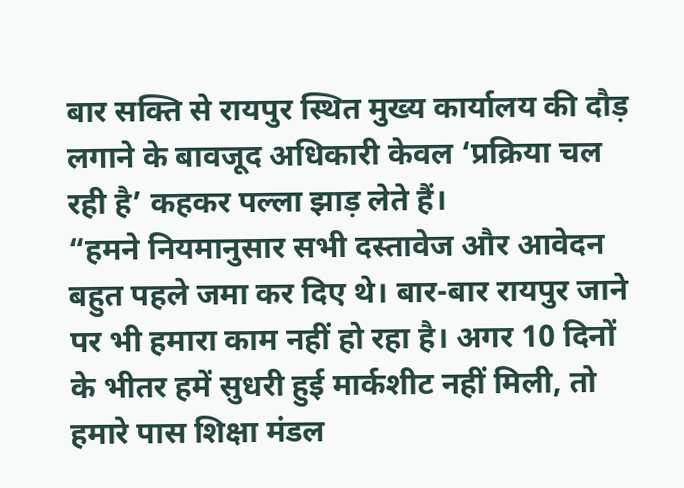बार सक्ति से रायपुर स्थित मुख्य कार्यालय की दौड़ लगाने के बावजूद अधिकारी केवल ‘प्रक्रिया चल रही है’ कहकर पल्ला झाड़ लेते हैं।
“हमने नियमानुसार सभी दस्तावेज और आवेदन बहुत पहले जमा कर दिए थे। बार-बार रायपुर जाने पर भी हमारा काम नहीं हो रहा है। अगर 10 दिनों के भीतर हमें सुधरी हुई मार्कशीट नहीं मिली, तो हमारे पास शिक्षा मंडल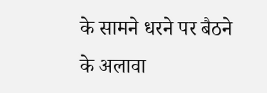के सामने धरने पर बैठने के अलावा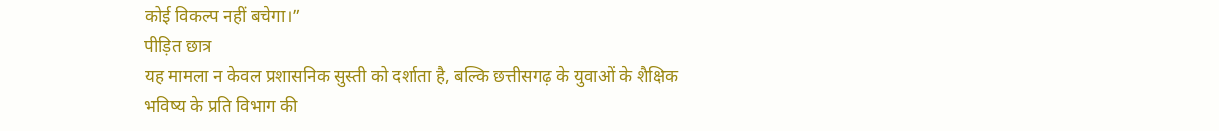कोई विकल्प नहीं बचेगा।”
पीड़ित छात्र
यह मामला न केवल प्रशासनिक सुस्ती को दर्शाता है, बल्कि छत्तीसगढ़ के युवाओं के शैक्षिक भविष्य के प्रति विभाग की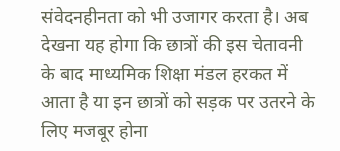संवेदनहीनता को भी उजागर करता है। अब देखना यह होगा कि छात्रों की इस चेतावनी के बाद माध्यमिक शिक्षा मंडल हरकत में आता है या इन छात्रों को सड़क पर उतरने के लिए मजबूर होना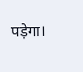पड़ेगा।